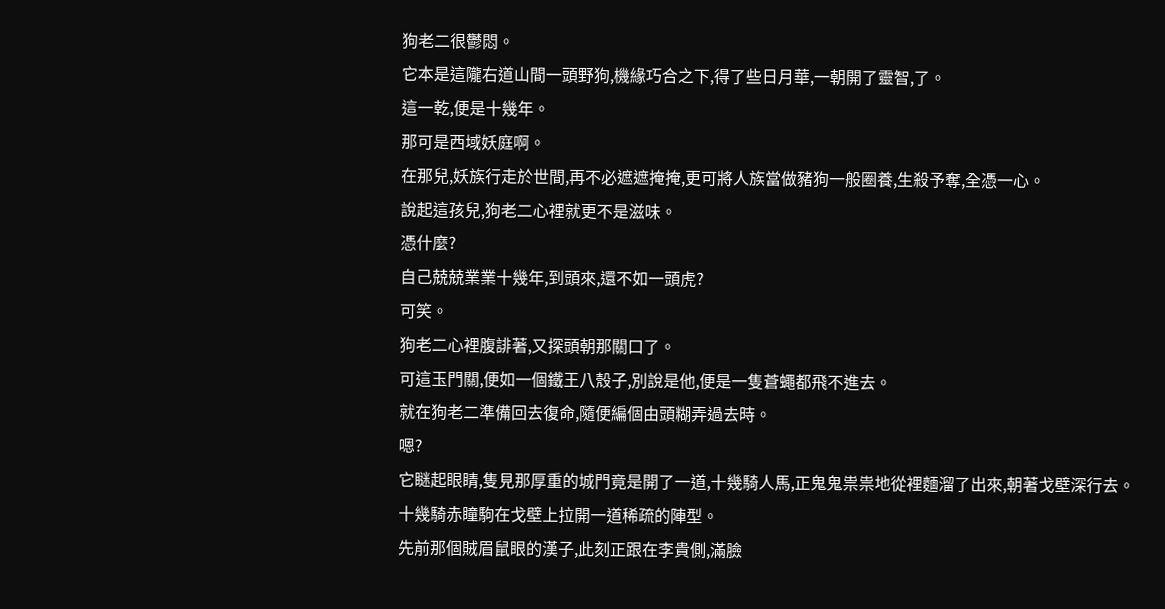狗老二很鬱悶。
它本是這隴右道山間一頭野狗,機緣巧合之下,得了些日月華,一朝開了靈智,了。
這一乾,便是十幾年。
那可是西域妖庭啊。
在那兒,妖族行走於世間,再不必遮遮掩掩,更可將人族當做豬狗一般圈養,生殺予奪,全憑一心。
說起這孩兒,狗老二心裡就更不是滋味。
憑什麼?
自己兢兢業業十幾年,到頭來,還不如一頭虎?
可笑。
狗老二心裡腹誹著,又探頭朝那關口了。
可這玉門關,便如一個鐵王八殼子,別說是他,便是一隻蒼蠅都飛不進去。
就在狗老二準備回去復命,隨便編個由頭糊弄過去時。
嗯?
它瞇起眼睛,隻見那厚重的城門竟是開了一道,十幾騎人馬,正鬼鬼祟祟地從裡麵溜了出來,朝著戈壁深行去。
十幾騎赤瞳駒在戈壁上拉開一道稀疏的陣型。
先前那個賊眉鼠眼的漢子,此刻正跟在李貴側,滿臉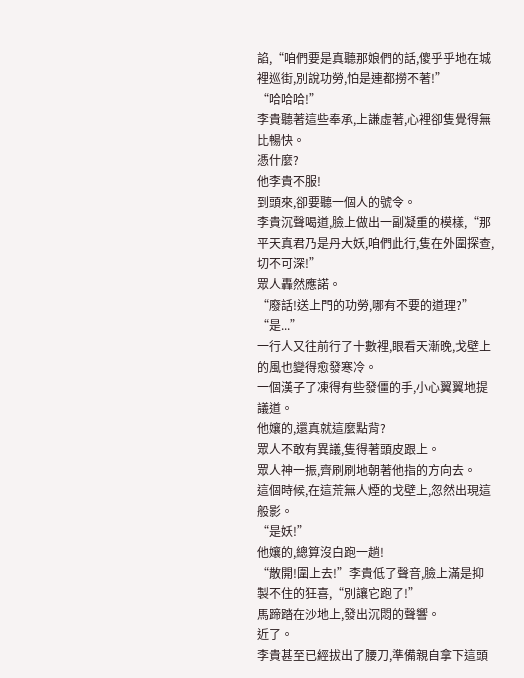諂,“咱們要是真聽那娘們的話,傻乎乎地在城裡巡街,別說功勞,怕是連都撈不著!”
“哈哈哈!”
李貴聽著這些奉承,上謙虛著,心裡卻隻覺得無比暢快。
憑什麼?
他李貴不服!
到頭來,卻要聽一個人的號令。
李貴沉聲喝道,臉上做出一副凝重的模樣,“那平天真君乃是丹大妖,咱們此行,隻在外圍探查,切不可深!”
眾人轟然應諾。
“廢話!送上門的功勞,哪有不要的道理?”
“是...”
一行人又往前行了十數裡,眼看天漸晚,戈壁上的風也變得愈發寒冷。
一個漢子了凍得有些發僵的手,小心翼翼地提議道。
他孃的,還真就這麼點背?
眾人不敢有異議,隻得著頭皮跟上。
眾人神一振,齊刷刷地朝著他指的方向去。
這個時候,在這荒無人煙的戈壁上,忽然出現這般影。
“是妖!”
他孃的,總算沒白跑一趟!
“散開!圍上去!”李貴低了聲音,臉上滿是抑製不住的狂喜,“別讓它跑了!”
馬蹄踏在沙地上,發出沉悶的聲響。
近了。
李貴甚至已經拔出了腰刀,準備親自拿下這頭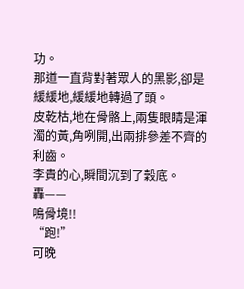功。
那道一直背對著眾人的黑影,卻是緩緩地,緩緩地轉過了頭。
皮乾枯,地在骨骼上,兩隻眼睛是渾濁的黃,角咧開,出兩排參差不齊的利齒。
李貴的心,瞬間沉到了穀底。
轟——
鳴骨境!!
“跑!”
可晚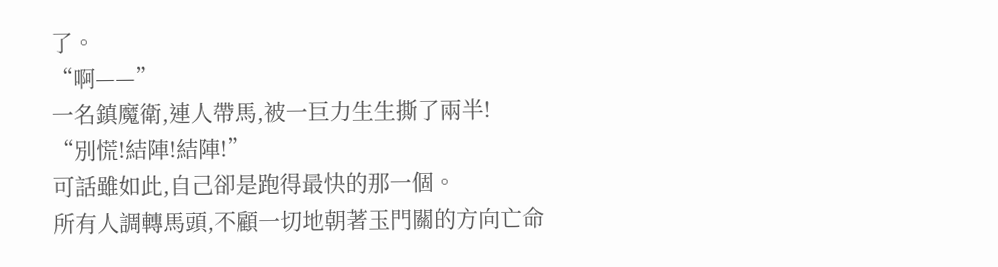了。
“啊——”
一名鎮魔衛,連人帶馬,被一巨力生生撕了兩半!
“別慌!結陣!結陣!”
可話雖如此,自己卻是跑得最快的那一個。
所有人調轉馬頭,不顧一切地朝著玉門關的方向亡命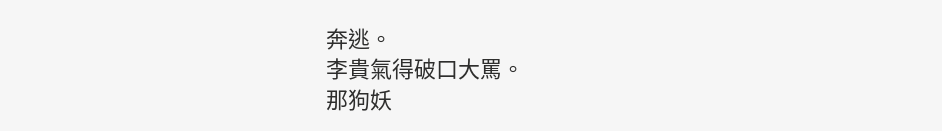奔逃。
李貴氣得破口大罵。
那狗妖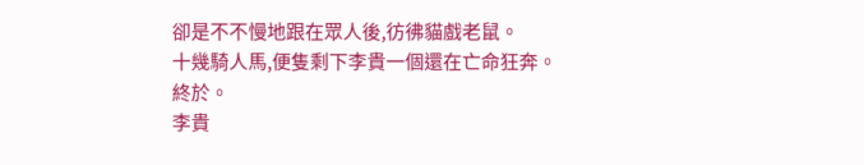卻是不不慢地跟在眾人後,彷彿貓戲老鼠。
十幾騎人馬,便隻剩下李貴一個還在亡命狂奔。
終於。
李貴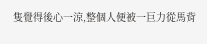隻覺得後心一涼,整個人便被一巨力從馬背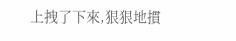上拽了下來,狠狠地摜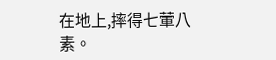在地上,摔得七葷八素。